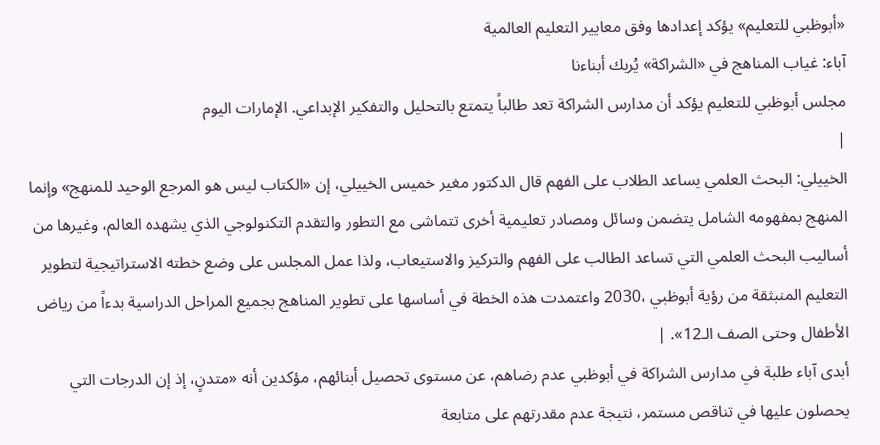«أبوظبي للتعليم» يؤكد إعدادها وفق معايير التعليم العالمية
آباء: غياب المناهج في «الشراكة» يُربك أبناءنا
مجلس أبوظبي للتعليم يؤكد أن مدارس الشراكة تعد طالباً يتمتع بالتحليل والتفكير الإبداعي. الإمارات اليوم
|
الخييلي: البحث العلمي يساعد الطلاب على الفهم قال الدكتور مغير خميس الخييلي، إن «الكتاب ليس هو المرجع الوحيد للمنهج» وإنما المنهج بمفهومه الشامل يتضمن وسائل ومصادر تعليمية أخرى تتماشى مع التطور والتقدم التكنولوجي الذي يشهده العالم، وغيرها من أساليب البحث العلمي التي تساعد الطالب على الفهم والتركيز والاستيعاب، ولذا عمل المجلس على وضع خطته الاستراتيجية لتطوير التعليم المنبثقة من رؤية أبوظبي ،2030 واعتمدت هذه الخطة في أساسها على تطوير المناهج بجميع المراحل الدراسية بدءاً من رياض الأطفال وحتى الصف الـ12». |
أبدى آباء طلبة في مدارس الشراكة في أبوظبي عدم رضاهم، عن مستوى تحصيل أبنائهم، مؤكدين أنه «متدنٍ، إذ إن الدرجات التي يحصلون عليها في تناقص مستمر، نتيجة عدم مقدرتهم على متابعة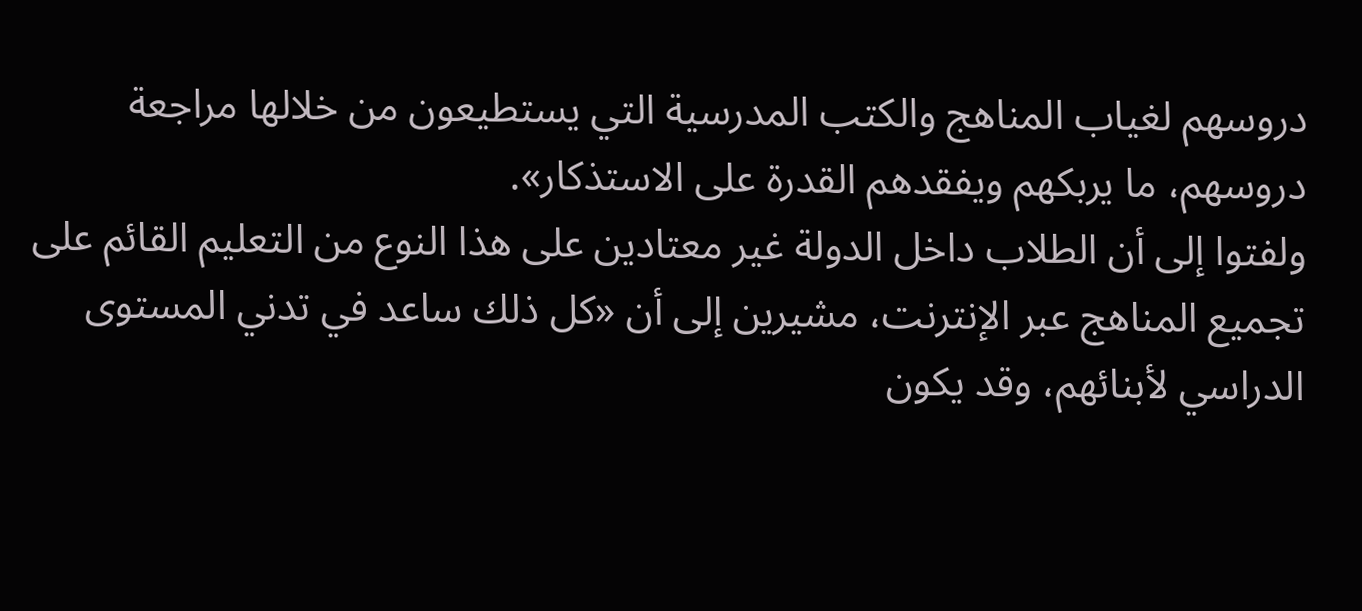دروسهم لغياب المناهج والكتب المدرسية التي يستطيعون من خلالها مراجعة دروسهم، ما يربكهم ويفقدهم القدرة على الاستذكار».
ولفتوا إلى أن الطلاب داخل الدولة غير معتادين على هذا النوع من التعليم القائم على تجميع المناهج عبر الإنترنت، مشيرين إلى أن «كل ذلك ساعد في تدني المستوى الدراسي لأبنائهم، وقد يكون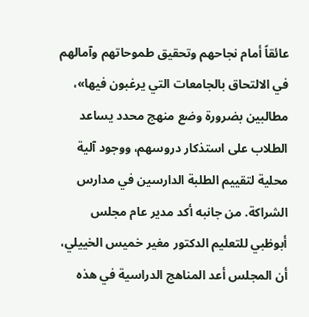عائقاً أمام نجاحهم وتحقيق طموحاتهم وآمالهم في الالتحاق بالجامعات التي يرغبون فيها»، مطالبين بضرورة وضع منهج محدد يساعد الطلاب على استذكار دروسهم، ووجود آلية محلية لتقييم الطلبة الدارسين في مدارس الشراكة. من جانبه أكد مدير عام مجلس أبوظبي للتعليم الدكتور مغير خميس الخييلي، أن المجلس أعد المناهج الدراسية في هذه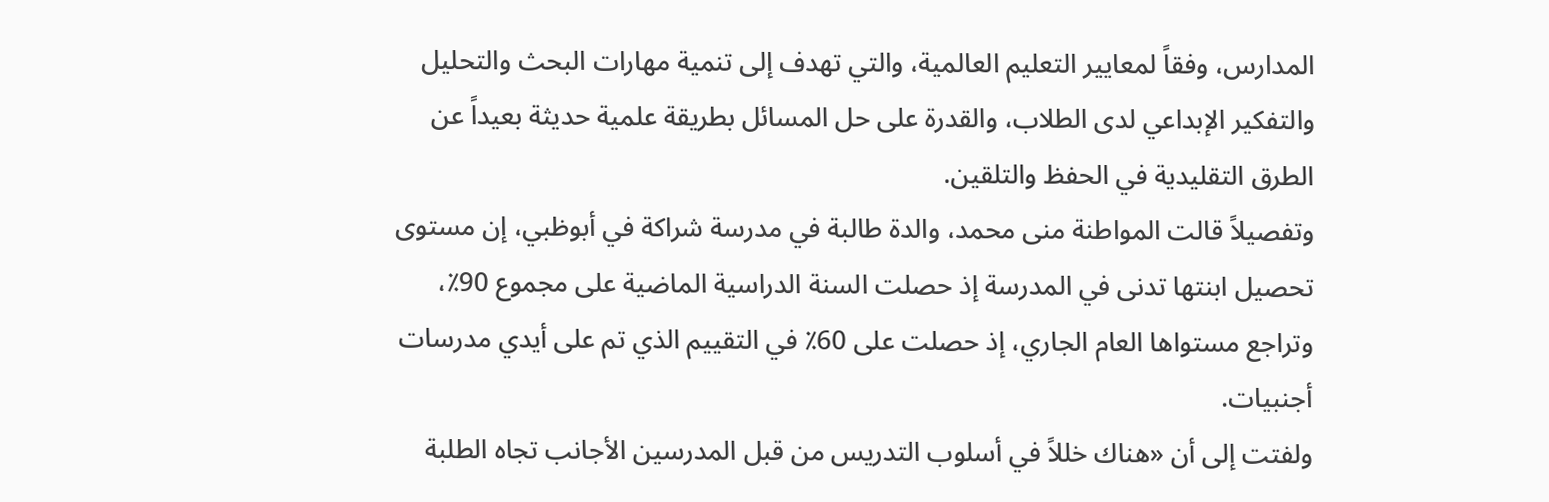المدارس، وفقاً لمعايير التعليم العالمية، والتي تهدف إلى تنمية مهارات البحث والتحليل والتفكير الإبداعي لدى الطلاب، والقدرة على حل المسائل بطريقة علمية حديثة بعيداً عن الطرق التقليدية في الحفظ والتلقين.
وتفصيلاً قالت المواطنة منى محمد، والدة طالبة في مدرسة شراكة في أبوظبي، إن مستوى تحصيل ابنتها تدنى في المدرسة إذ حصلت السنة الدراسية الماضية على مجموع 90٪، وتراجع مستواها العام الجاري، إذ حصلت على 60٪ في التقييم الذي تم على أيدي مدرسات أجنبيات.
ولفتت إلى أن «هناك خللاً في أسلوب التدريس من قبل المدرسين الأجانب تجاه الطلبة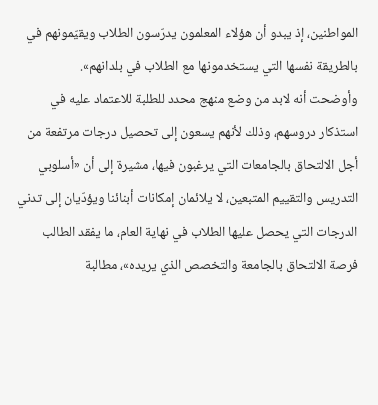المواطنين، إذ يبدو أن هؤلاء المعلمون يدرّسون الطلاب ويقيّمونهم في بالطريقة نفسها التي يستخدمونها مع الطلاب في بلدانهم».
وأوضحت أنه لابد من وضع منهج محدد للطلبة للاعتماد عليه في استذكار دروسهم، وذلك لأنهم يسعون إلى تحصيل درجات مرتفعة من أجل الالتحاق بالجامعات التي يرغبون فيها، مشيرة إلى أن «أسلوبي التدريس والتقييم المتبعين، لا يلائمان إمكانات أبنائنا ويؤدّيان إلى تدني الدرجات التي يحصل عليها الطلاب في نهاية العام، ما يفقد الطالب فرصة الالتحاق بالجامعة والتخصص الذي يريده»، مطالبة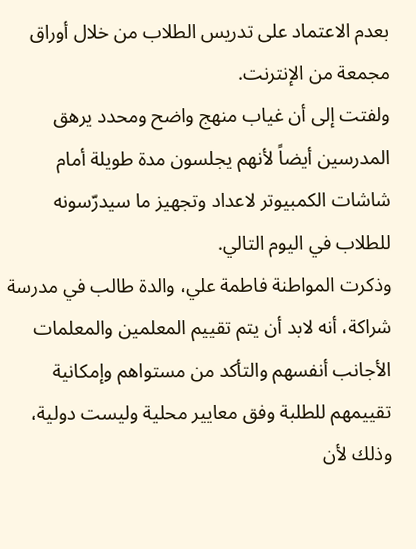بعدم الاعتماد على تدريس الطلاب من خلال أوراق مجمعة من الإنترنت.
ولفتت إلى أن غياب منهج واضح ومحدد يرهق المدرسين أيضاً لأنهم يجلسون مدة طويلة أمام شاشات الكمبيوتر لاعداد وتجهيز ما سيدرّسونه للطلاب في اليوم التالي.
وذكرت المواطنة فاطمة علي، والدة طالب في مدرسة شراكة، أنه لابد أن يتم تقييم المعلمين والمعلمات الأجانب أنفسهم والتأكد من مستواهم وإمكانية تقييمهم للطلبة وفق معايير محلية وليست دولية، وذلك لأن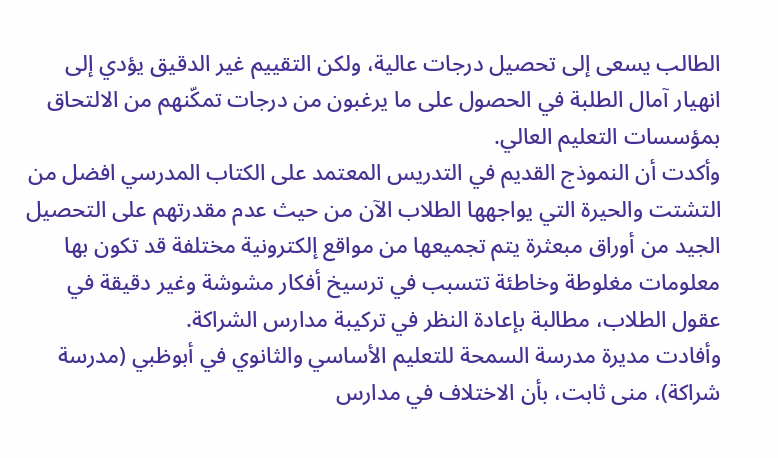الطالب يسعى إلى تحصيل درجات عالية، ولكن التقييم غير الدقيق يؤدي إلى انهيار آمال الطلبة في الحصول على ما يرغبون من درجات تمكّنهم من الالتحاق بمؤسسات التعليم العالي.
وأكدت أن النموذج القديم في التدريس المعتمد على الكتاب المدرسي افضل من التشتت والحيرة التي يواجهها الطلاب الآن من حيث عدم مقدرتهم على التحصيل الجيد من أوراق مبعثرة يتم تجميعها من مواقع إلكترونية مختلفة قد تكون بها معلومات مغلوطة وخاطئة تتسبب في ترسيخ أفكار مشوشة وغير دقيقة في عقول الطلاب، مطالبة بإعادة النظر في تركيبة مدارس الشراكة.
وأفادت مديرة مدرسة السمحة للتعليم الأساسي والثانوي في أبوظبي (مدرسة شراكة)، منى ثابت، بأن الاختلاف في مدارس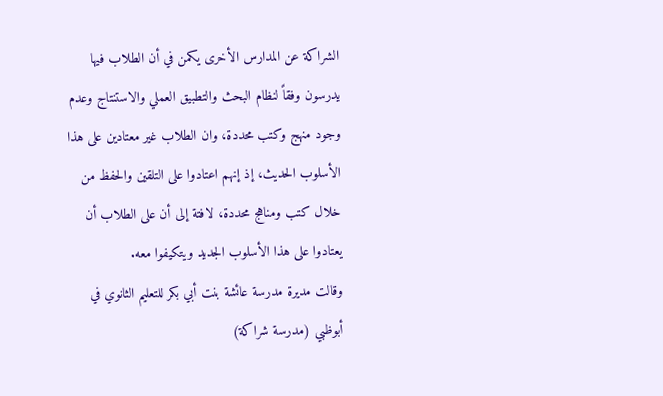الشراكة عن المدارس الأخرى يكمن في أن الطلاب فيها يدرسون وفقاً لنظام البحث والتطبيق العملي والاستنتاج وعدم وجود منهج وكتب محددة، وان الطلاب غير معتادين على هذا الأسلوب الحديث، إذ إنهم اعتادوا على التلقين والحفظ من خلال كتب ومناهج محددة، لافتة إلى أن على الطلاب أن يعتادوا على هذا الأسلوب الجديد ويتكيفوا معه.
وقالت مديرة مدرسة عائشة بنت أبي بكر للتعليم الثانوي في أبوظبي (مدرسة شراكة)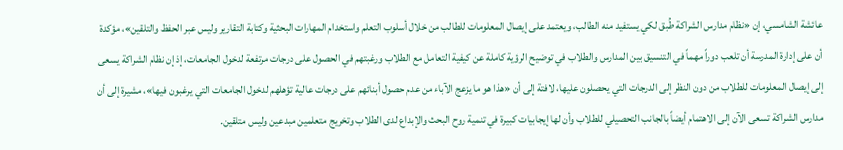عائشة الشامسي، إن «نظام مدارس الشراكة طُبق لكي يستفيد منه الطالب، ويعتمد على إيصال المعلومات للطالب من خلال أسلوب التعلم واستخدام المهارات البحثية وكتابة التقارير وليس عبر الحفظ والتلقين»، مؤكدة أن على إدارة المدرسة أن تلعب دوراً مهماً في التنسيق بين المدارس والطلاب في توضيح الرؤية كاملة عن كيفية التعامل مع الطلاب ورغبتهم في الحصول على درجات مرتفعة لدخول الجامعات، إذ إن نظام الشراكة يسعى إلى إيصال المعلومات للطلاب من دون النظر إلى الدرجات التي يحصلون عليها، لافتة إلى أن «هذا هو ما يزعج الآباء من عدم حصول أبنائهم على درجات عالية تؤهلهم لدخول الجامعات التي يرغبون فيها»، مشيرة إلى أن مدارس الشراكة تسعى الآن إلى الاهتمام أيضاً بالجانب التحصيلي للطلاب وأن لها إيجابيات كبيرة في تنمية روح البحث والإبداع لدى الطلاب وتخريج متعلمين مبدعين وليس متلقين.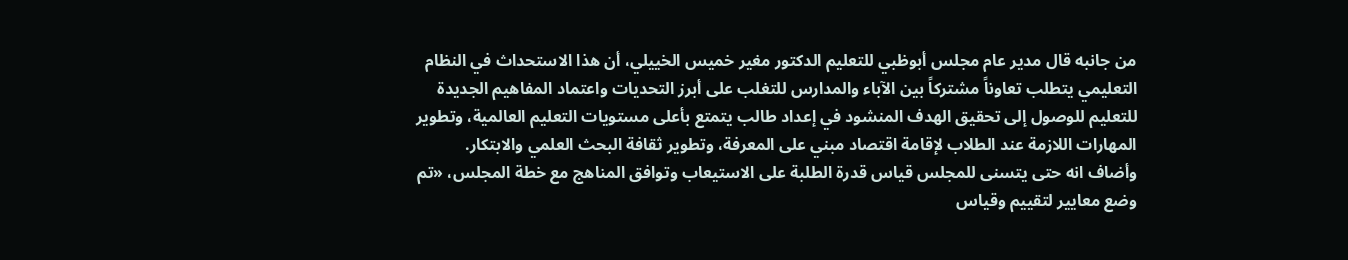من جانبه قال مدير عام مجلس أبوظبي للتعليم الدكتور مغير خميس الخييلي، أن هذا الاستحداث في النظام التعليمي يتطلب تعاوناً مشتركاً بين الآباء والمدارس للتغلب على أبرز التحديات واعتماد المفاهيم الجديدة للتعليم للوصول إلى تحقيق الهدف المنشود في إعداد طالب يتمتع بأعلى مستويات التعليم العالمية، وتطوير المهارات اللازمة عند الطلاب لإقامة اقتصاد مبني على المعرفة، وتطوير ثقافة البحث العلمي والابتكار.
وأضاف انه حتى يتسنى للمجلس قياس قدرة الطلبة على الاستيعاب وتوافق المناهج مع خطة المجلس، «تم وضع معايير لتقييم وقياس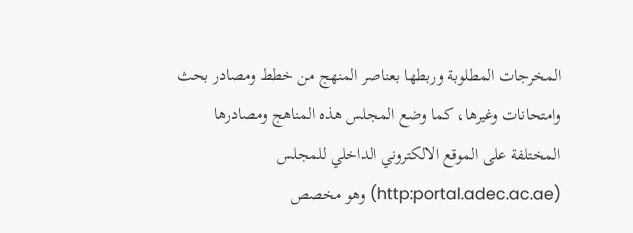المخرجات المطلوبة وربطها بعناصر المنهج من خطط ومصادر بحث وامتحانات وغيرها، كما وضع المجلس هذه المناهج ومصادرها المختلفة على الموقع الالكتروني الداخلي للمجلس (http:portal.adec.ac.ae) وهو مخصص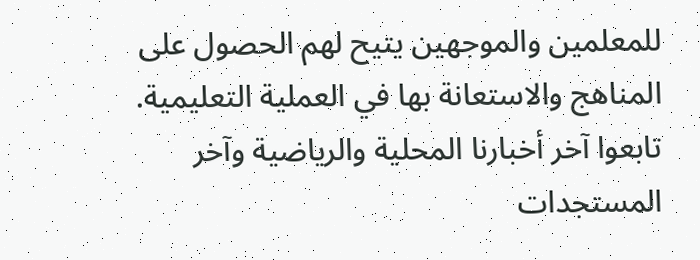للمعلمين والموجهين يتيح لهم الحصول على المناهج والاستعانة بها في العملية التعليمية.
تابعوا آخر أخبارنا المحلية والرياضية وآخر المستجدات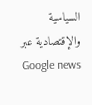السياسية والإقتصادية عبر Google news